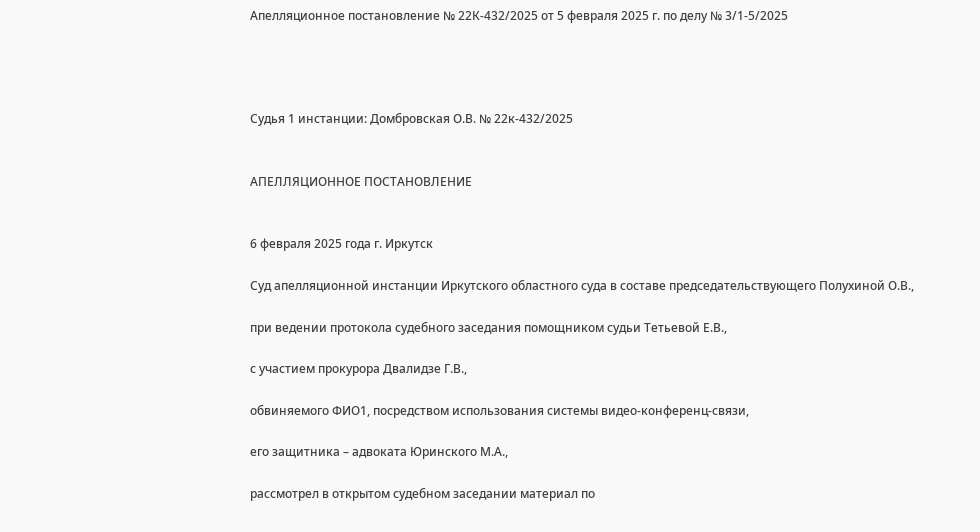Апелляционное постановление № 22К-432/2025 от 5 февраля 2025 г. по делу № 3/1-5/2025




Судья 1 инстанции: Домбровская О.В. № 22к-432/2025


АПЕЛЛЯЦИОННОЕ ПОСТАНОВЛЕНИЕ


6 февраля 2025 года г. Иркутск

Суд апелляционной инстанции Иркутского областного суда в составе председательствующего Полухиной О.В.,

при ведении протокола судебного заседания помощником судьи Тетьевой Е.В.,

с участием прокурора Двалидзе Г.В.,

обвиняемого ФИО1, посредством использования системы видео-конференц-связи,

его защитника – адвоката Юринского М.А.,

рассмотрел в открытом судебном заседании материал по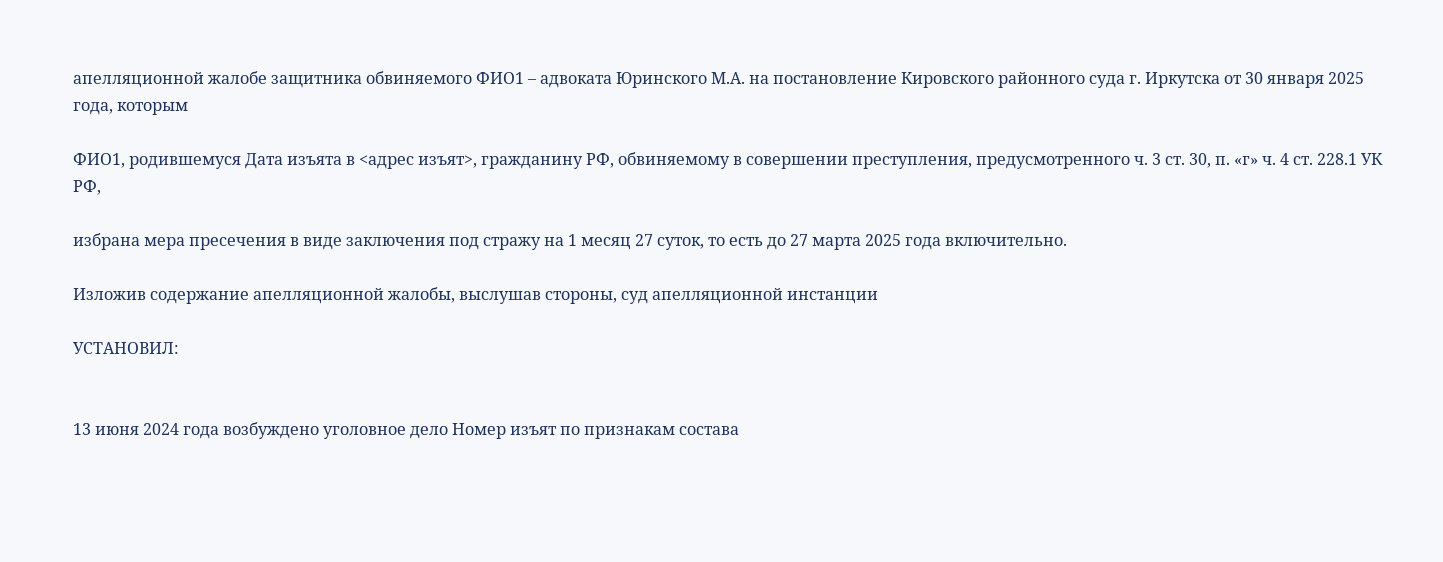апелляционной жалобе защитника обвиняемого ФИО1 – адвоката Юринского М.А. на постановление Кировского районного суда г. Иркутска от 30 января 2025 года, которым

ФИО1, родившемуся Дата изъята в <адрес изъят>, гражданину РФ, обвиняемому в совершении преступления, предусмотренного ч. 3 ст. 30, п. «г» ч. 4 ст. 228.1 УК РФ,

избрана мера пресечения в виде заключения под стражу на 1 месяц 27 суток, то есть до 27 марта 2025 года включительно.

Изложив содержание апелляционной жалобы, выслушав стороны, суд апелляционной инстанции

УСТАНОВИЛ:


13 июня 2024 года возбуждено уголовное дело Номер изъят по признакам состава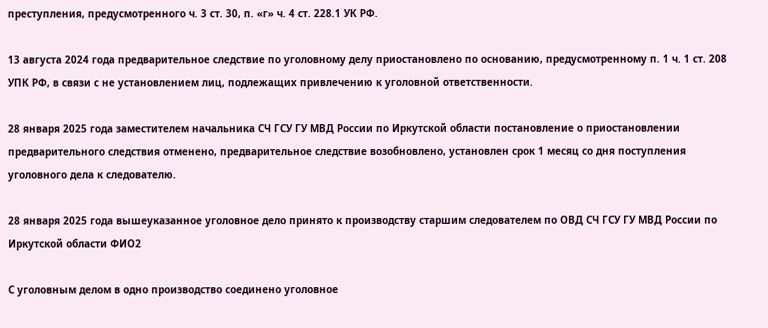преступления, предусмотренного ч. 3 ст. 30, п. «г» ч. 4 ст. 228.1 УК РФ.

13 августа 2024 года предварительное следствие по уголовному делу приостановлено по основанию, предусмотренному п. 1 ч. 1 ст. 208 УПК РФ, в связи с не установлением лиц, подлежащих привлечению к уголовной ответственности.

28 января 2025 года заместителем начальника СЧ ГСУ ГУ МВД России по Иркутской области постановление о приостановлении предварительного следствия отменено, предварительное следствие возобновлено, установлен срок 1 месяц со дня поступления уголовного дела к следователю.

28 января 2025 года вышеуказанное уголовное дело принято к производству старшим следователем по ОВД СЧ ГСУ ГУ МВД России по Иркутской области ФИО2

С уголовным делом в одно производство соединено уголовное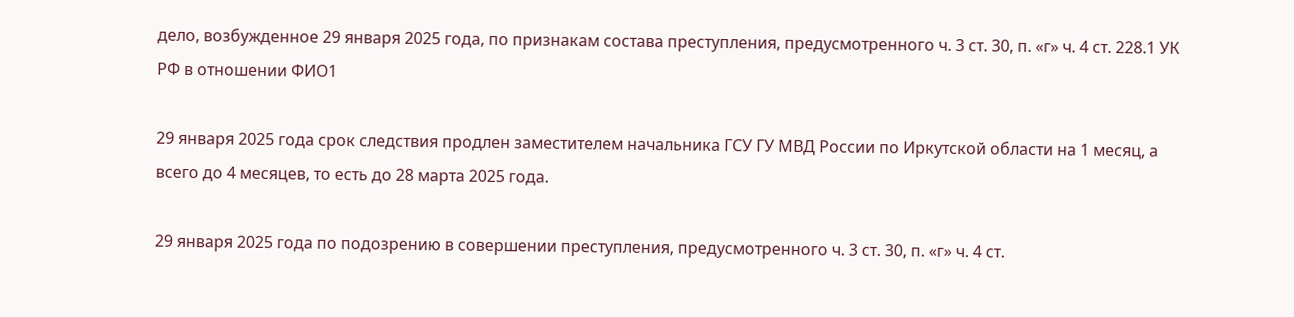дело, возбужденное 29 января 2025 года, по признакам состава преступления, предусмотренного ч. 3 ст. 30, п. «г» ч. 4 ст. 228.1 УК РФ в отношении ФИО1

29 января 2025 года срок следствия продлен заместителем начальника ГСУ ГУ МВД России по Иркутской области на 1 месяц, а всего до 4 месяцев, то есть до 28 марта 2025 года.

29 января 2025 года по подозрению в совершении преступления, предусмотренного ч. 3 ст. 30, п. «г» ч. 4 ст.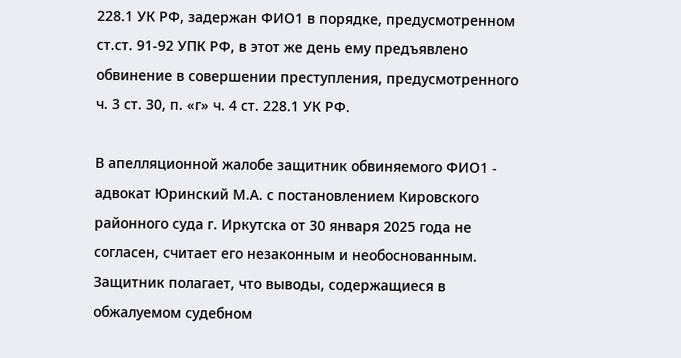228.1 УК РФ, задержан ФИО1 в порядке, предусмотренном ст.ст. 91-92 УПК РФ, в этот же день ему предъявлено обвинение в совершении преступления, предусмотренного ч. 3 ст. 30, п. «г» ч. 4 ст. 228.1 УК РФ.

В апелляционной жалобе защитник обвиняемого ФИО1 - адвокат Юринский М.А. с постановлением Кировского районного суда г. Иркутска от 30 января 2025 года не согласен, считает его незаконным и необоснованным. Защитник полагает, что выводы, содержащиеся в обжалуемом судебном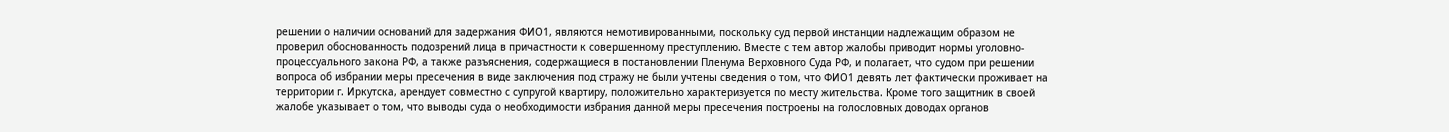решении о наличии оснований для задержания ФИО1, являются немотивированными, поскольку суд первой инстанции надлежащим образом не проверил обоснованность подозрений лица в причастности к совершенному преступлению. Вместе с тем автор жалобы приводит нормы уголовно-процессуального закона РФ, а также разъяснения, содержащиеся в постановлении Пленума Верховного Суда РФ, и полагает, что судом при решении вопроса об избрании меры пресечения в виде заключения под стражу не были учтены сведения о том, что ФИО1 девять лет фактически проживает на территории г. Иркутска, арендует совместно с супругой квартиру, положительно характеризуется по месту жительства. Кроме того защитник в своей жалобе указывает о том, что выводы суда о необходимости избрания данной меры пресечения построены на голословных доводах органов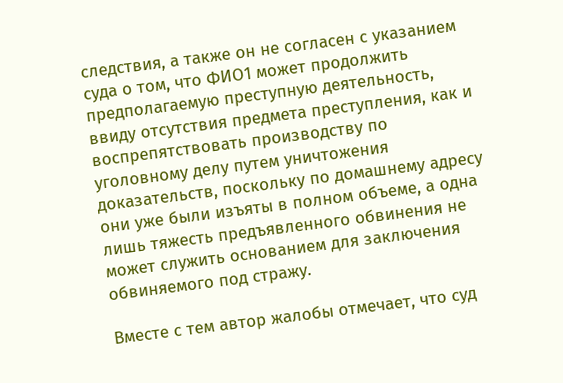следствия, а также он не согласен с указанием суда о том, что ФИО1 может продолжить предполагаемую преступную деятельность, ввиду отсутствия предмета преступления, как и воспрепятствовать производству по уголовному делу путем уничтожения доказательств, поскольку по домашнему адресу они уже были изъяты в полном объеме, а одна лишь тяжесть предъявленного обвинения не может служить основанием для заключения обвиняемого под стражу.

Вместе с тем автор жалобы отмечает, что суд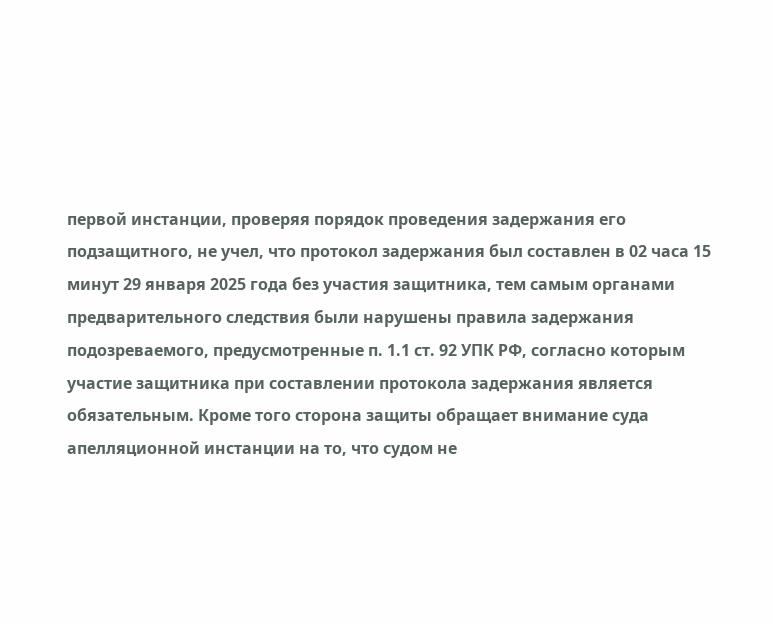первой инстанции, проверяя порядок проведения задержания его подзащитного, не учел, что протокол задержания был составлен в 02 часа 15 минут 29 января 2025 года без участия защитника, тем самым органами предварительного следствия были нарушены правила задержания подозреваемого, предусмотренные п. 1.1 ст. 92 УПК РФ, согласно которым участие защитника при составлении протокола задержания является обязательным. Кроме того сторона защиты обращает внимание суда апелляционной инстанции на то, что судом не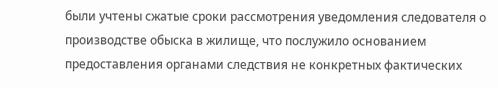были учтены сжатые сроки рассмотрения уведомления следователя о производстве обыска в жилище, что послужило основанием предоставления органами следствия не конкретных фактических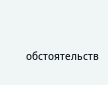обстоятельств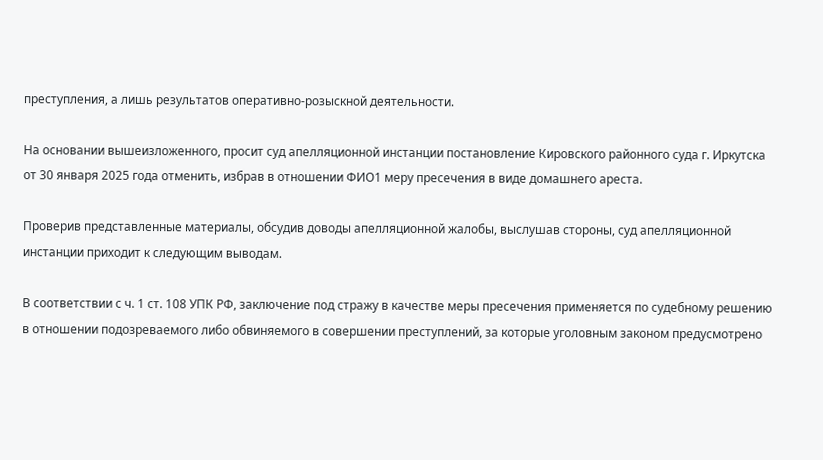преступления, а лишь результатов оперативно-розыскной деятельности.

На основании вышеизложенного, просит суд апелляционной инстанции постановление Кировского районного суда г. Иркутска от 30 января 2025 года отменить, избрав в отношении ФИО1 меру пресечения в виде домашнего ареста.

Проверив представленные материалы, обсудив доводы апелляционной жалобы, выслушав стороны, суд апелляционной инстанции приходит к следующим выводам.

В соответствии с ч. 1 ст. 108 УПК РФ, заключение под стражу в качестве меры пресечения применяется по судебному решению в отношении подозреваемого либо обвиняемого в совершении преступлений, за которые уголовным законом предусмотрено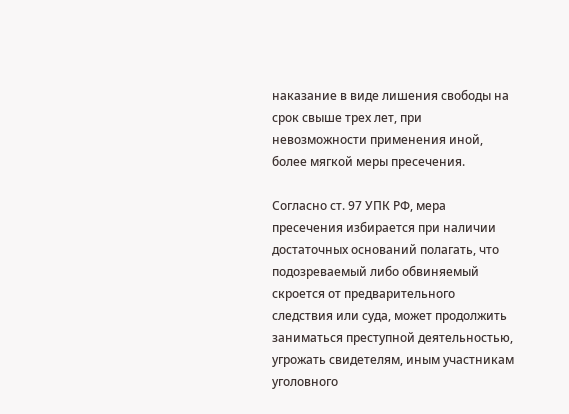наказание в виде лишения свободы на срок свыше трех лет, при невозможности применения иной, более мягкой меры пресечения.

Согласно ст. 97 УПК РФ, мера пресечения избирается при наличии достаточных оснований полагать, что подозреваемый либо обвиняемый скроется от предварительного следствия или суда, может продолжить заниматься преступной деятельностью, угрожать свидетелям, иным участникам уголовного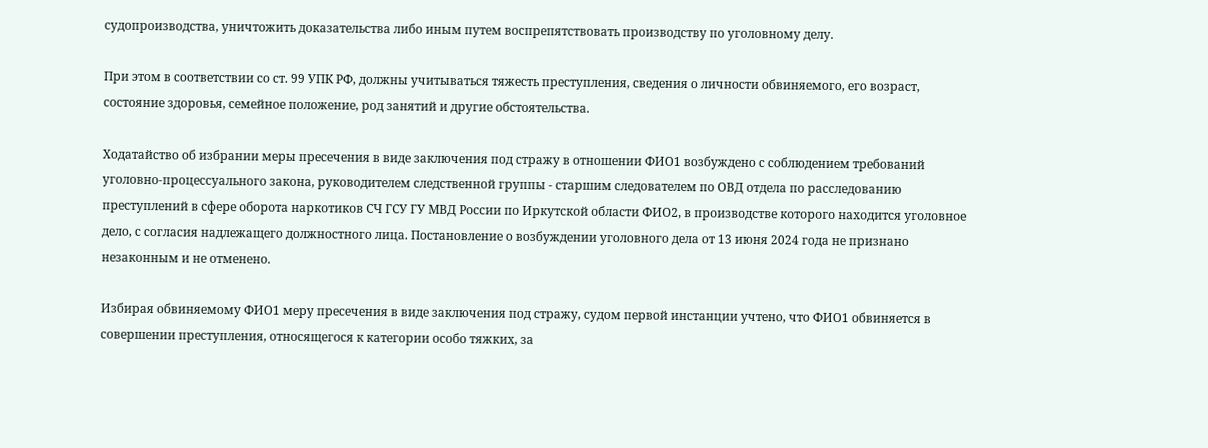судопроизводства, уничтожить доказательства либо иным путем воспрепятствовать производству по уголовному делу.

При этом в соответствии со ст. 99 УПК РФ, должны учитываться тяжесть преступления, сведения о личности обвиняемого, его возраст, состояние здоровья, семейное положение, род занятий и другие обстоятельства.

Ходатайство об избрании меры пресечения в виде заключения под стражу в отношении ФИО1 возбуждено с соблюдением требований уголовно-процессуального закона, руководителем следственной группы - старшим следователем по ОВД отдела по расследованию преступлений в сфере оборота наркотиков СЧ ГСУ ГУ МВД России по Иркутской области ФИО2, в производстве которого находится уголовное дело, с согласия надлежащего должностного лица. Постановление о возбуждении уголовного дела от 13 июня 2024 года не признано незаконным и не отменено.

Избирая обвиняемому ФИО1 меру пресечения в виде заключения под стражу, судом первой инстанции учтено, что ФИО1 обвиняется в совершении преступления, относящегося к категории особо тяжких, за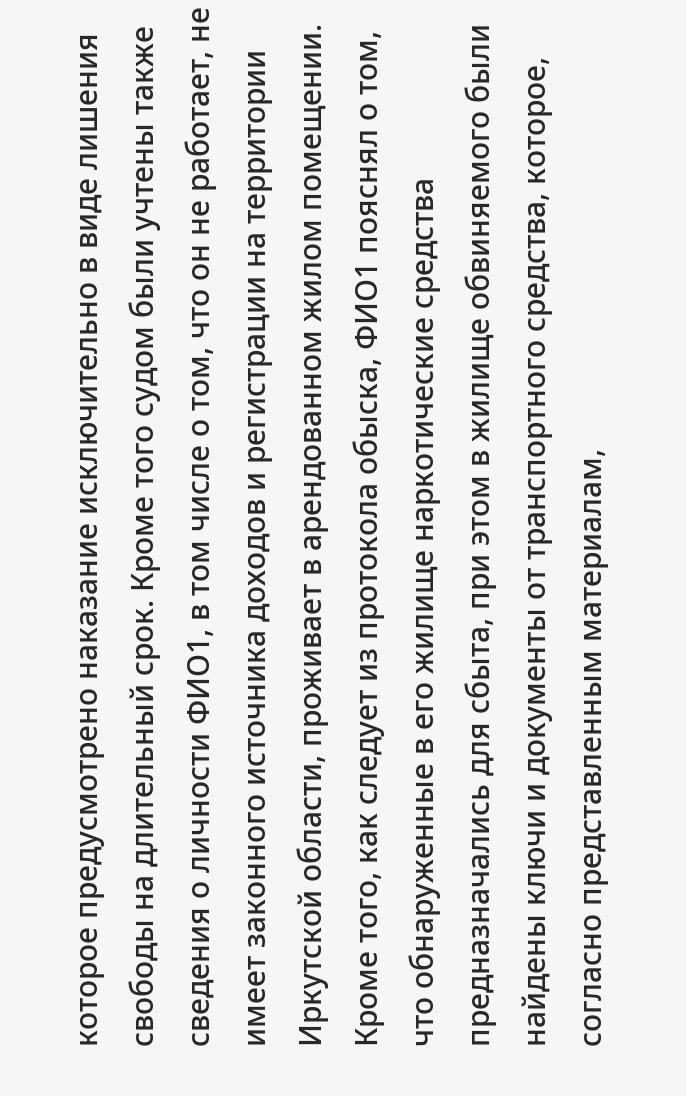которое предусмотрено наказание исключительно в виде лишения свободы на длительный срок. Кроме того судом были учтены также сведения о личности ФИО1, в том числе о том, что он не работает, не имеет законного источника доходов и регистрации на территории Иркутской области, проживает в арендованном жилом помещении. Кроме того, как следует из протокола обыска, ФИО1 пояснял о том, что обнаруженные в его жилище наркотические средства предназначались для сбыта, при этом в жилище обвиняемого были найдены ключи и документы от транспортного средства, которое, согласно представленным материалам,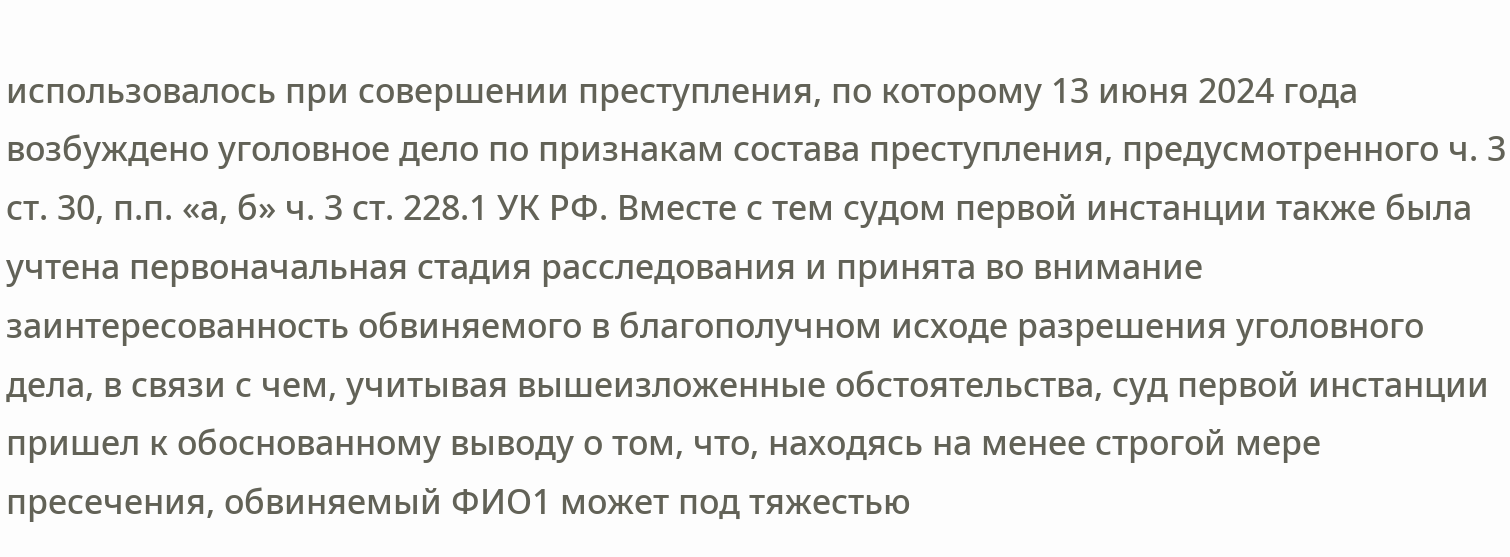использовалось при совершении преступления, по которому 13 июня 2024 года возбуждено уголовное дело по признакам состава преступления, предусмотренного ч. 3 ст. 30, п.п. «а, б» ч. 3 ст. 228.1 УК РФ. Вместе с тем судом первой инстанции также была учтена первоначальная стадия расследования и принята во внимание заинтересованность обвиняемого в благополучном исходе разрешения уголовного дела, в связи с чем, учитывая вышеизложенные обстоятельства, суд первой инстанции пришел к обоснованному выводу о том, что, находясь на менее строгой мере пресечения, обвиняемый ФИО1 может под тяжестью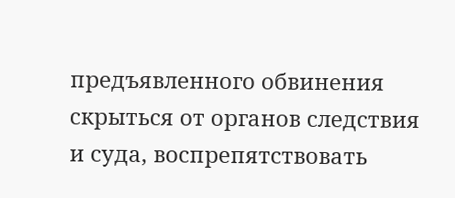предъявленного обвинения скрыться от органов следствия и суда, воспрепятствовать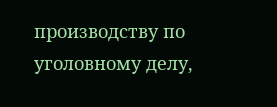производству по уголовному делу,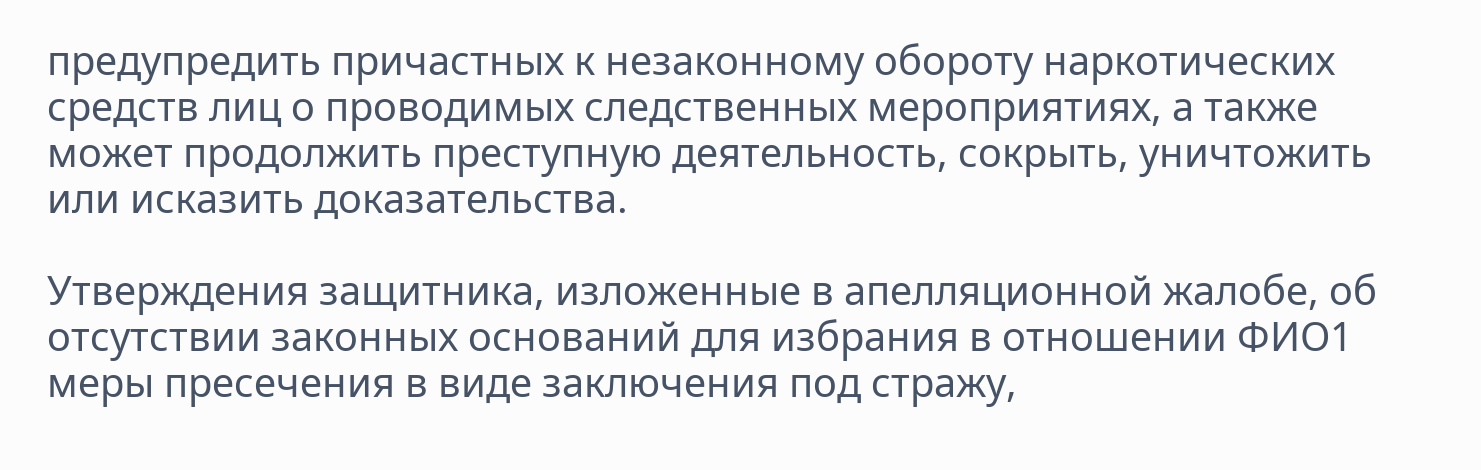предупредить причастных к незаконному обороту наркотических средств лиц о проводимых следственных мероприятиях, а также может продолжить преступную деятельность, сокрыть, уничтожить или исказить доказательства.

Утверждения защитника, изложенные в апелляционной жалобе, об отсутствии законных оснований для избрания в отношении ФИО1 меры пресечения в виде заключения под стражу,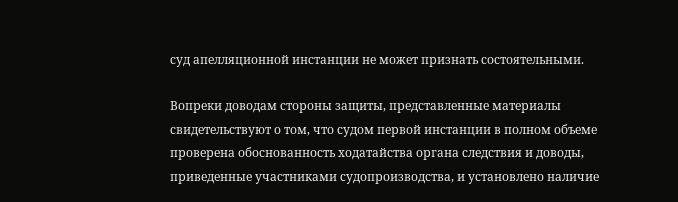суд апелляционной инстанции не может признать состоятельными.

Вопреки доводам стороны защиты, представленные материалы свидетельствуют о том, что судом первой инстанции в полном объеме проверена обоснованность ходатайства органа следствия и доводы, приведенные участниками судопроизводства, и установлено наличие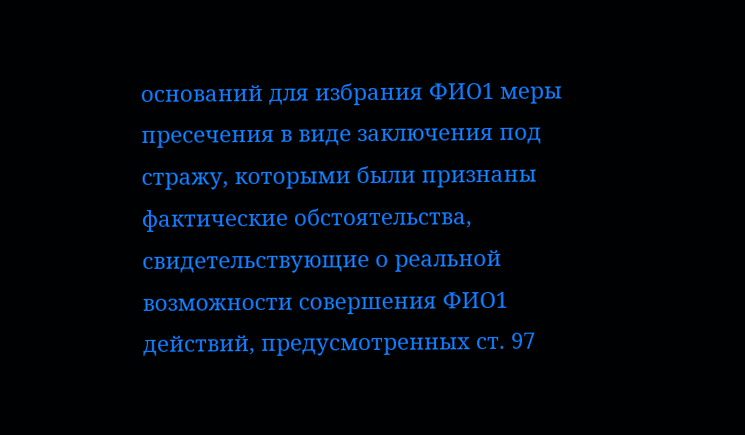оснований для избрания ФИО1 меры пресечения в виде заключения под стражу, которыми были признаны фактические обстоятельства, свидетельствующие о реальной возможности совершения ФИО1 действий, предусмотренных ст. 97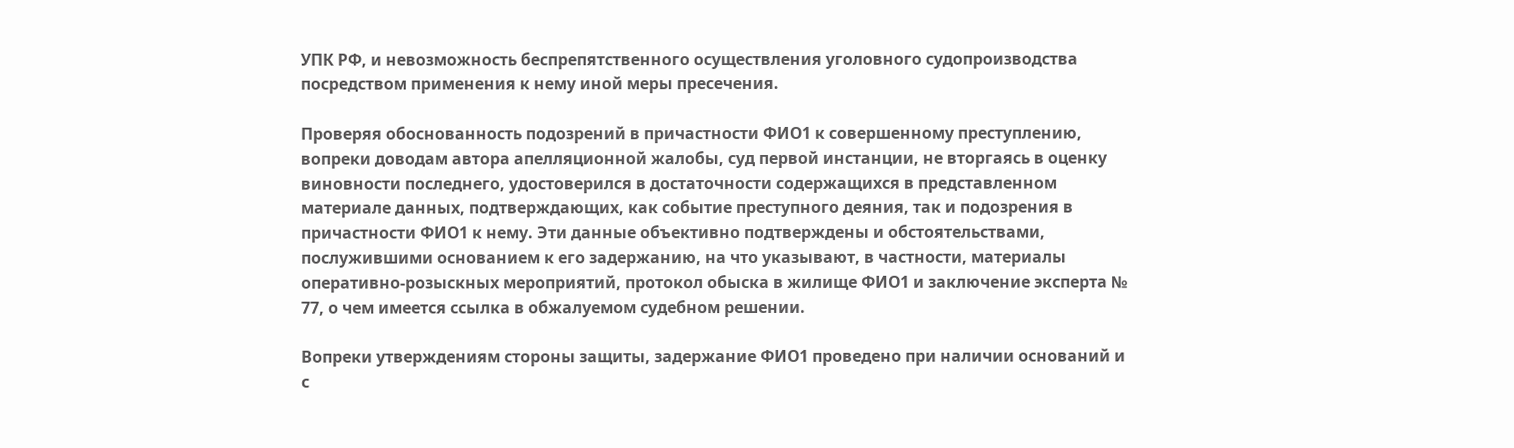УПК РФ, и невозможность беспрепятственного осуществления уголовного судопроизводства посредством применения к нему иной меры пресечения.

Проверяя обоснованность подозрений в причастности ФИО1 к совершенному преступлению, вопреки доводам автора апелляционной жалобы, суд первой инстанции, не вторгаясь в оценку виновности последнего, удостоверился в достаточности содержащихся в представленном материале данных, подтверждающих, как событие преступного деяния, так и подозрения в причастности ФИО1 к нему. Эти данные объективно подтверждены и обстоятельствами, послужившими основанием к его задержанию, на что указывают, в частности, материалы оперативно-розыскных мероприятий, протокол обыска в жилище ФИО1 и заключение эксперта № 77, о чем имеется ссылка в обжалуемом судебном решении.

Вопреки утверждениям стороны защиты, задержание ФИО1 проведено при наличии оснований и с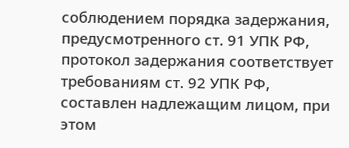соблюдением порядка задержания, предусмотренного ст. 91 УПК РФ, протокол задержания соответствует требованиям ст. 92 УПК РФ, составлен надлежащим лицом, при этом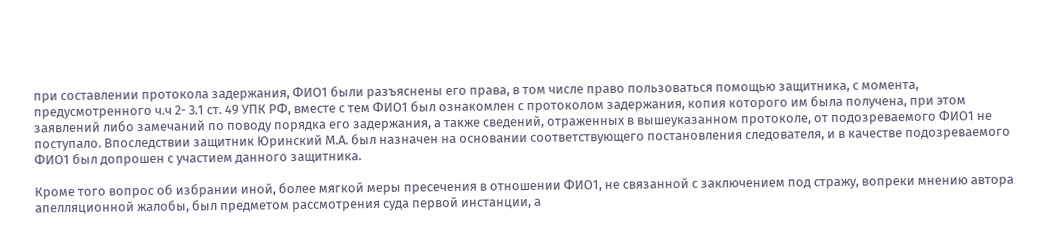при составлении протокола задержания, ФИО1 были разъяснены его права, в том числе право пользоваться помощью защитника, с момента, предусмотренного ч.ч 2- 3.1 ст. 49 УПК РФ, вместе с тем ФИО1 был ознакомлен с протоколом задержания, копия которого им была получена, при этом заявлений либо замечаний по поводу порядка его задержания, а также сведений, отраженных в вышеуказанном протоколе, от подозреваемого ФИО1 не поступало. Впоследствии защитник Юринский М.А. был назначен на основании соответствующего постановления следователя, и в качестве подозреваемого ФИО1 был допрошен с участием данного защитника.

Кроме того вопрос об избрании иной, более мягкой меры пресечения в отношении ФИО1, не связанной с заключением под стражу, вопреки мнению автора апелляционной жалобы, был предметом рассмотрения суда первой инстанции, а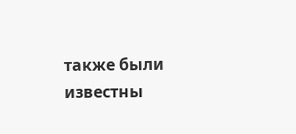также были известны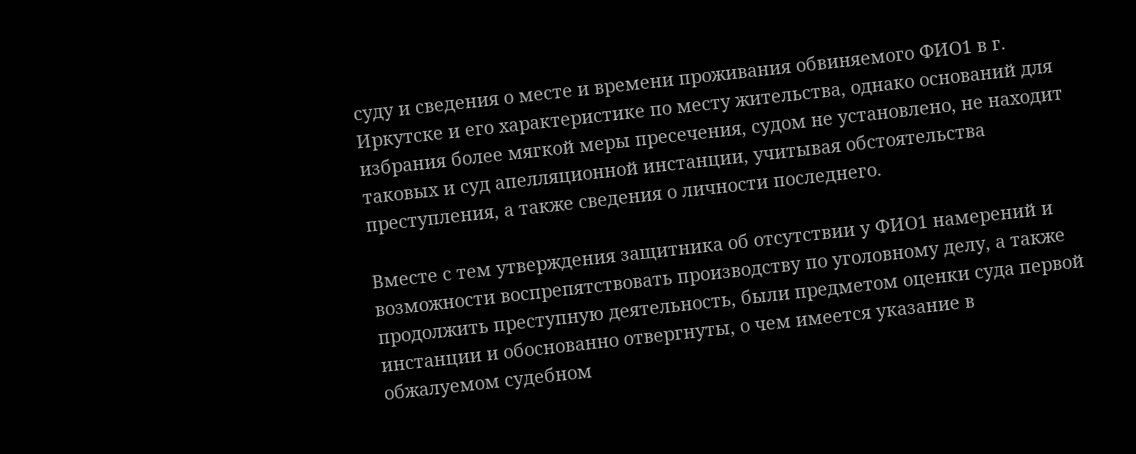суду и сведения о месте и времени проживания обвиняемого ФИО1 в г. Иркутске и его характеристике по месту жительства, однако оснований для избрания более мягкой меры пресечения, судом не установлено, не находит таковых и суд апелляционной инстанции, учитывая обстоятельства преступления, а также сведения о личности последнего.

Вместе с тем утверждения защитника об отсутствии у ФИО1 намерений и возможности воспрепятствовать производству по уголовному делу, а также продолжить преступную деятельность, были предметом оценки суда первой инстанции и обоснованно отвергнуты, о чем имеется указание в обжалуемом судебном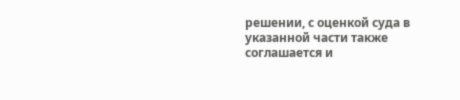решении, с оценкой суда в указанной части также соглашается и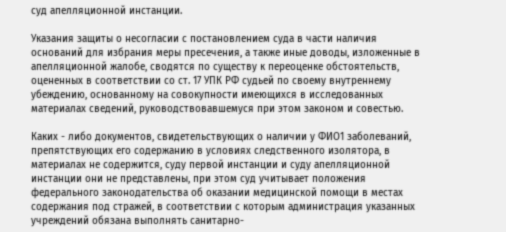суд апелляционной инстанции.

Указания защиты о несогласии с постановлением суда в части наличия оснований для избрания меры пресечения, а также иные доводы, изложенные в апелляционной жалобе, сводятся по существу к переоценке обстоятельств, оцененных в соответствии со ст. 17 УПК РФ судьей по своему внутреннему убеждению, основанному на совокупности имеющихся в исследованных материалах сведений, руководствовавшемуся при этом законом и совестью.

Каких - либо документов, свидетельствующих о наличии у ФИО1 заболеваний, препятствующих его содержанию в условиях следственного изолятора, в материалах не содержится, суду первой инстанции и суду апелляционной инстанции они не представлены, при этом суд учитывает положения федерального законодательства об оказании медицинской помощи в местах содержания под стражей, в соответствии с которым администрация указанных учреждений обязана выполнять санитарно-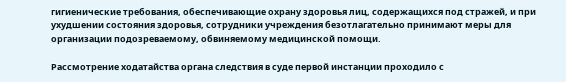гигиенические требования, обеспечивающие охрану здоровья лиц, содержащихся под стражей, и при ухудшении состояния здоровья, сотрудники учреждения безотлагательно принимают меры для организации подозреваемому, обвиняемому медицинской помощи.

Рассмотрение ходатайства органа следствия в суде первой инстанции проходило с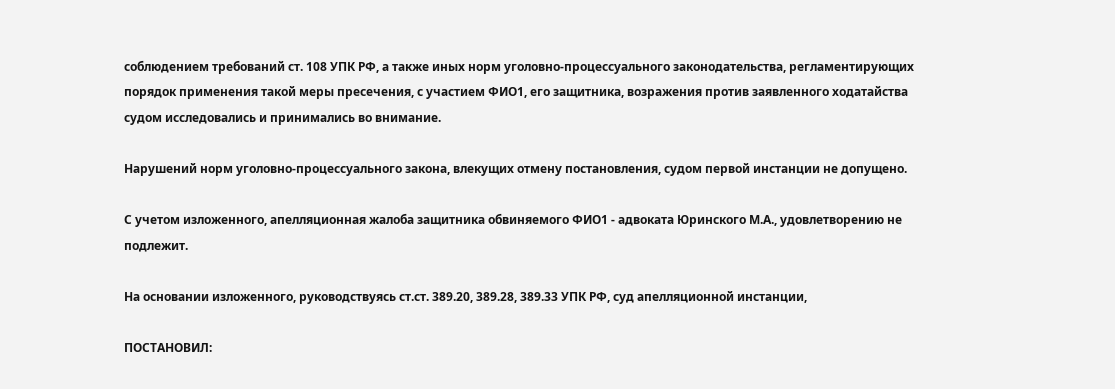соблюдением требований ст. 108 УПК РФ, а также иных норм уголовно-процессуального законодательства, регламентирующих порядок применения такой меры пресечения, с участием ФИО1, его защитника, возражения против заявленного ходатайства судом исследовались и принимались во внимание.

Нарушений норм уголовно-процессуального закона, влекущих отмену постановления, судом первой инстанции не допущено.

С учетом изложенного, апелляционная жалоба защитника обвиняемого ФИО1 - адвоката Юринского М.А., удовлетворению не подлежит.

На основании изложенного, руководствуясь ст.ст. 389.20, 389.28, 389.33 УПК РФ, суд апелляционной инстанции,

ПОСТАНОВИЛ: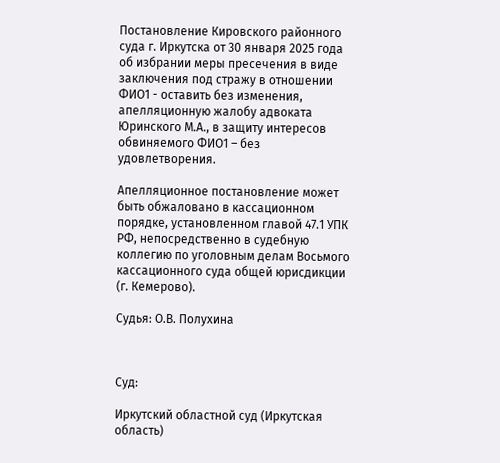Постановление Кировского районного суда г. Иркутска от 30 января 2025 года об избрании меры пресечения в виде заключения под стражу в отношении ФИО1 - оставить без изменения, апелляционную жалобу адвоката Юринского М.А., в защиту интересов обвиняемого ФИО1 – без удовлетворения.

Апелляционное постановление может быть обжаловано в кассационном порядке, установленном главой 47.1 УПК РФ, непосредственно в судебную коллегию по уголовным делам Восьмого кассационного суда общей юрисдикции (г. Кемерово).

Судья: О.В. Полухина



Суд:

Иркутский областной суд (Иркутская область)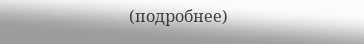(подробнее)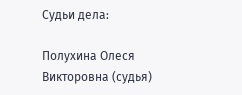Судьи дела:

Полухина Олеся Викторовна (судья)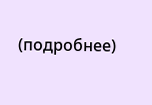(подробнее)